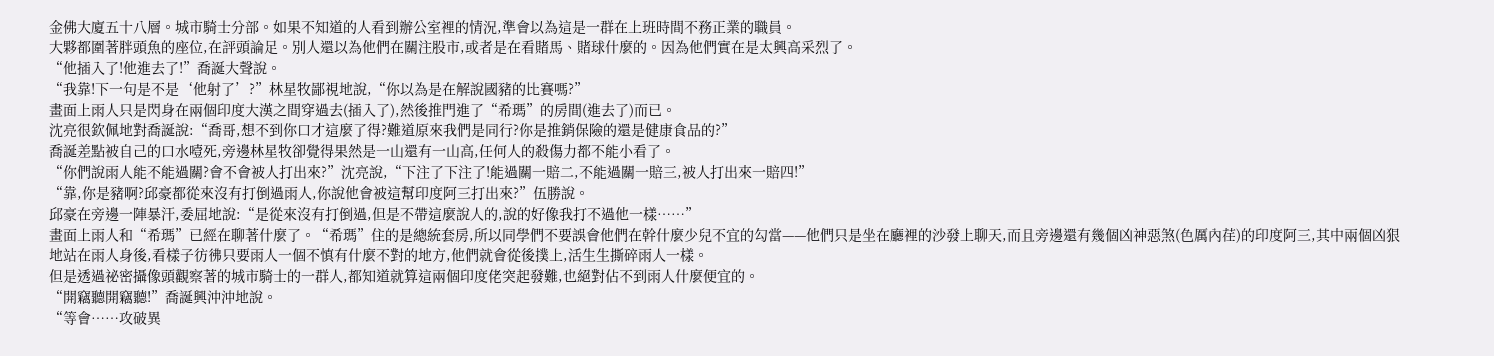金佛大廈五十八層。城市騎士分部。如果不知道的人看到辦公室裡的情況,準會以為這是一群在上班時間不務正業的職員。
大夥都圍著胖頭魚的座位,在評頭論足。別人還以為他們在關注股市,或者是在看賭馬、賭球什麼的。因為他們實在是太興高采烈了。
“他插入了!他進去了!”喬誕大聲說。
“我靠!下一句是不是‘他射了’?”林星牧鄙視地說,“你以為是在解說國豬的比賽嗎?”
畫面上雨人只是閃身在兩個印度大漢之間穿過去(插入了),然後推門進了“希瑪”的房間(進去了)而已。
沈亮很欽佩地對喬誕說:“喬哥,想不到你口才這麼了得?難道原來我們是同行?你是推銷保險的還是健康食品的?”
喬誕差點被自己的口水噎死,旁邊林星牧卻覺得果然是一山還有一山高,任何人的殺傷力都不能小看了。
“你們說雨人能不能過關?會不會被人打出來?”沈亮說,“下注了下注了!能過關一賠二,不能過關一賠三,被人打出來一賠四!”
“靠,你是豬啊?邱豪都從來沒有打倒過雨人,你說他會被這幫印度阿三打出來?”伍勝說。
邱豪在旁邊一陣暴汗,委屈地說:“是從來沒有打倒過,但是不帶這麼說人的,說的好像我打不過他一樣……”
畫面上雨人和“希瑪”已經在聊著什麼了。“希瑪”住的是總統套房,所以同學們不要誤會他們在幹什麼少兒不宜的勾當——他們只是坐在廳裡的沙發上聊天,而且旁邊還有幾個凶神惡煞(色厲內荏)的印度阿三,其中兩個凶狠地站在雨人身後,看樣子彷彿只要雨人一個不慎有什麼不對的地方,他們就會從後撲上,活生生撕碎雨人一樣。
但是透過祕密攝像頭觀察著的城市騎士的一群人,都知道就算這兩個印度佬突起發難,也絕對佔不到雨人什麼便宜的。
“開竊聽開竊聽!”喬誕興沖沖地說。
“等會……攻破異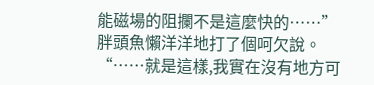能磁場的阻攔不是這麼快的……”胖頭魚懶洋洋地打了個呵欠說。
“……就是這樣,我實在沒有地方可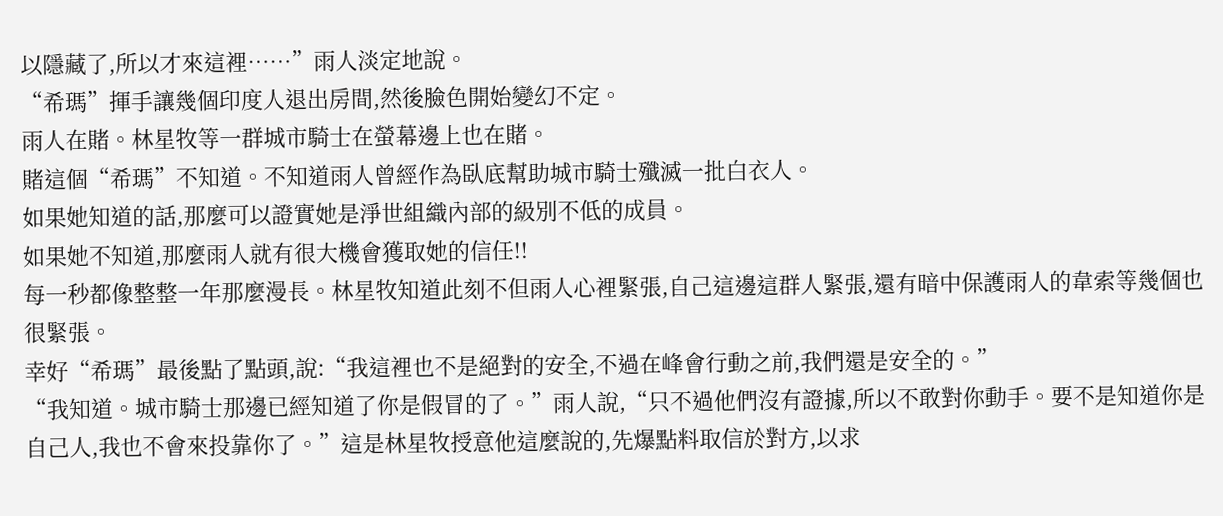以隱藏了,所以才來這裡……”雨人淡定地說。
“希瑪”揮手讓幾個印度人退出房間,然後臉色開始變幻不定。
雨人在賭。林星牧等一群城市騎士在螢幕邊上也在賭。
賭這個“希瑪”不知道。不知道雨人曾經作為臥底幫助城市騎士殲滅一批白衣人。
如果她知道的話,那麼可以證實她是淨世組織內部的級別不低的成員。
如果她不知道,那麼雨人就有很大機會獲取她的信任!!
每一秒都像整整一年那麼漫長。林星牧知道此刻不但雨人心裡緊張,自己這邊這群人緊張,還有暗中保護雨人的韋索等幾個也很緊張。
幸好“希瑪”最後點了點頭,說:“我這裡也不是絕對的安全,不過在峰會行動之前,我們還是安全的。”
“我知道。城市騎士那邊已經知道了你是假冒的了。”雨人說,“只不過他們沒有證據,所以不敢對你動手。要不是知道你是自己人,我也不會來投靠你了。”這是林星牧授意他這麼說的,先爆點料取信於對方,以求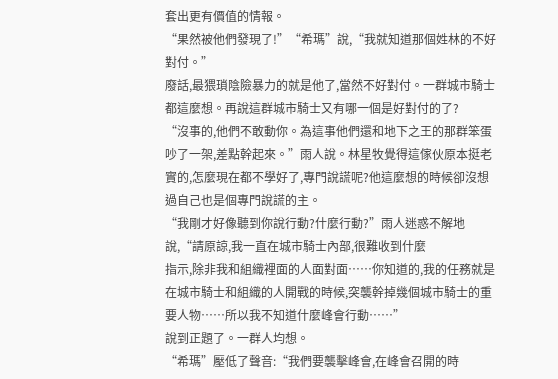套出更有價值的情報。
“果然被他們發現了!”“希瑪”說,“我就知道那個姓林的不好對付。”
廢話,最猥瑣陰險暴力的就是他了,當然不好對付。一群城市騎士都這麼想。再說這群城市騎士又有哪一個是好對付的了?
“沒事的,他們不敢動你。為這事他們還和地下之王的那群笨蛋吵了一架,差點幹起來。”雨人說。林星牧覺得這傢伙原本挺老實的,怎麼現在都不學好了,專門說謊呢?他這麼想的時候卻沒想過自己也是個專門說謊的主。
“我剛才好像聽到你說行動?什麼行動?”雨人迷惑不解地說,“請原諒,我一直在城市騎士內部,很難收到什麼
指示,除非我和組織裡面的人面對面……你知道的,我的任務就是在城市騎士和組織的人開戰的時候,突襲幹掉幾個城市騎士的重要人物……所以我不知道什麼峰會行動……”
說到正題了。一群人均想。
“希瑪”壓低了聲音:“我們要襲擊峰會,在峰會召開的時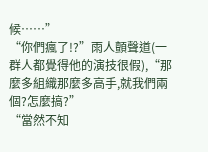候……”
“你們瘋了!?”雨人顫聲道(一群人都覺得他的演技很假),“那麼多組織那麼多高手,就我們兩個?怎麼搞?”
“當然不知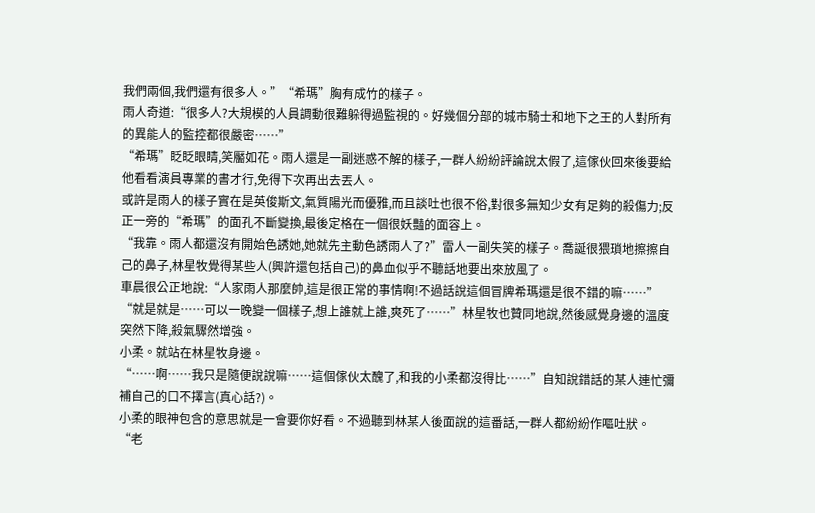我們兩個,我們還有很多人。”“希瑪”胸有成竹的樣子。
雨人奇道:“很多人?大規模的人員調動很難躲得過監視的。好幾個分部的城市騎士和地下之王的人對所有的異能人的監控都很嚴密……”
“希瑪”眨眨眼睛,笑靨如花。雨人還是一副迷惑不解的樣子,一群人紛紛評論說太假了,這傢伙回來後要給他看看演員專業的書才行,免得下次再出去丟人。
或許是雨人的樣子實在是英俊斯文,氣質陽光而優雅,而且談吐也很不俗,對很多無知少女有足夠的殺傷力;反正一旁的“希瑪”的面孔不斷變換,最後定格在一個很妖豔的面容上。
“我靠。雨人都還沒有開始色誘她,她就先主動色誘雨人了?”雷人一副失笑的樣子。喬誕很猥瑣地擦擦自己的鼻子,林星牧覺得某些人(興許還包括自己)的鼻血似乎不聽話地要出來放風了。
車晨很公正地說:“人家雨人那麼帥,這是很正常的事情啊!不過話說這個冒牌希瑪還是很不錯的嘛……”
“就是就是……可以一晚變一個樣子,想上誰就上誰,爽死了……”林星牧也贊同地說,然後感覺身邊的溫度突然下降,殺氣驟然增強。
小柔。就站在林星牧身邊。
“……啊……我只是隨便說說嘛……這個傢伙太醜了,和我的小柔都沒得比……”自知說錯話的某人連忙彌補自己的口不擇言(真心話?)。
小柔的眼神包含的意思就是一會要你好看。不過聽到林某人後面說的這番話,一群人都紛紛作嘔吐狀。
“老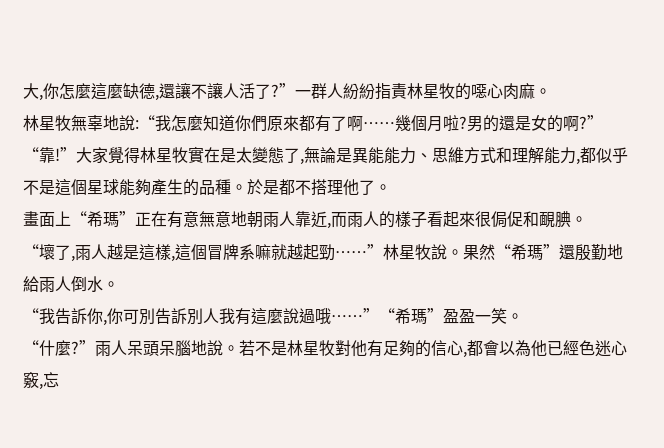大,你怎麼這麼缺德,還讓不讓人活了?”一群人紛紛指責林星牧的噁心肉麻。
林星牧無辜地說:“我怎麼知道你們原來都有了啊……幾個月啦?男的還是女的啊?”
“靠!”大家覺得林星牧實在是太變態了,無論是異能能力、思維方式和理解能力,都似乎不是這個星球能夠產生的品種。於是都不搭理他了。
畫面上“希瑪”正在有意無意地朝雨人靠近,而雨人的樣子看起來很侷促和靦腆。
“壞了,雨人越是這樣,這個冒牌系嘛就越起勁……”林星牧說。果然“希瑪”還殷勤地給雨人倒水。
“我告訴你,你可別告訴別人我有這麼說過哦……”“希瑪”盈盈一笑。
“什麼?”雨人呆頭呆腦地說。若不是林星牧對他有足夠的信心,都會以為他已經色迷心竅,忘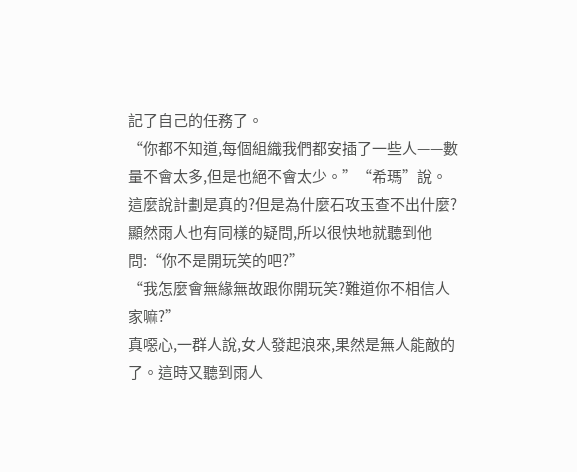記了自己的任務了。
“你都不知道,每個組織我們都安插了一些人——數量不會太多,但是也絕不會太少。”“希瑪”說。
這麼說計劃是真的?但是為什麼石攻玉查不出什麼?
顯然雨人也有同樣的疑問,所以很快地就聽到他問:“你不是開玩笑的吧?”
“我怎麼會無緣無故跟你開玩笑?難道你不相信人家嘛?”
真噁心,一群人說,女人發起浪來,果然是無人能敵的了。這時又聽到雨人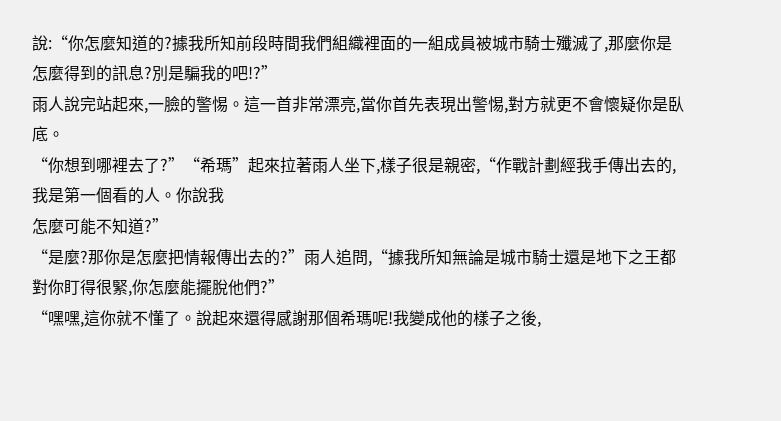說:“你怎麼知道的?據我所知前段時間我們組織裡面的一組成員被城市騎士殲滅了,那麼你是怎麼得到的訊息?別是騙我的吧!?”
雨人說完站起來,一臉的警惕。這一首非常漂亮,當你首先表現出警惕,對方就更不會懷疑你是臥底。
“你想到哪裡去了?”“希瑪”起來拉著雨人坐下,樣子很是親密,“作戰計劃經我手傳出去的,我是第一個看的人。你說我
怎麼可能不知道?”
“是麼?那你是怎麼把情報傳出去的?”雨人追問,“據我所知無論是城市騎士還是地下之王都對你盯得很緊,你怎麼能擺脫他們?”
“嘿嘿,這你就不懂了。說起來還得感謝那個希瑪呢!我變成他的樣子之後,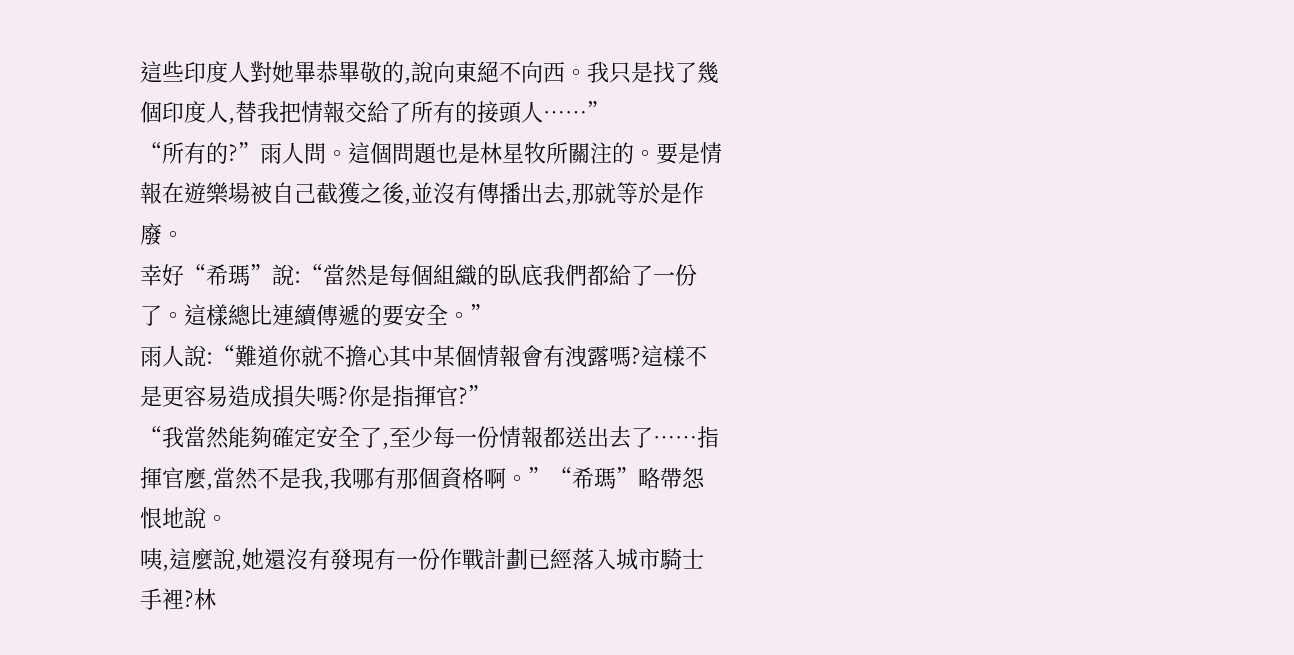這些印度人對她畢恭畢敬的,說向東絕不向西。我只是找了幾個印度人,替我把情報交給了所有的接頭人……”
“所有的?”雨人問。這個問題也是林星牧所關注的。要是情報在遊樂場被自己截獲之後,並沒有傳播出去,那就等於是作廢。
幸好“希瑪”說:“當然是每個組織的臥底我們都給了一份了。這樣總比連續傳遞的要安全。”
雨人說:“難道你就不擔心其中某個情報會有洩露嗎?這樣不是更容易造成損失嗎?你是指揮官?”
“我當然能夠確定安全了,至少每一份情報都送出去了……指揮官麼,當然不是我,我哪有那個資格啊。”“希瑪”略帶怨恨地說。
咦,這麼說,她還沒有發現有一份作戰計劃已經落入城市騎士手裡?林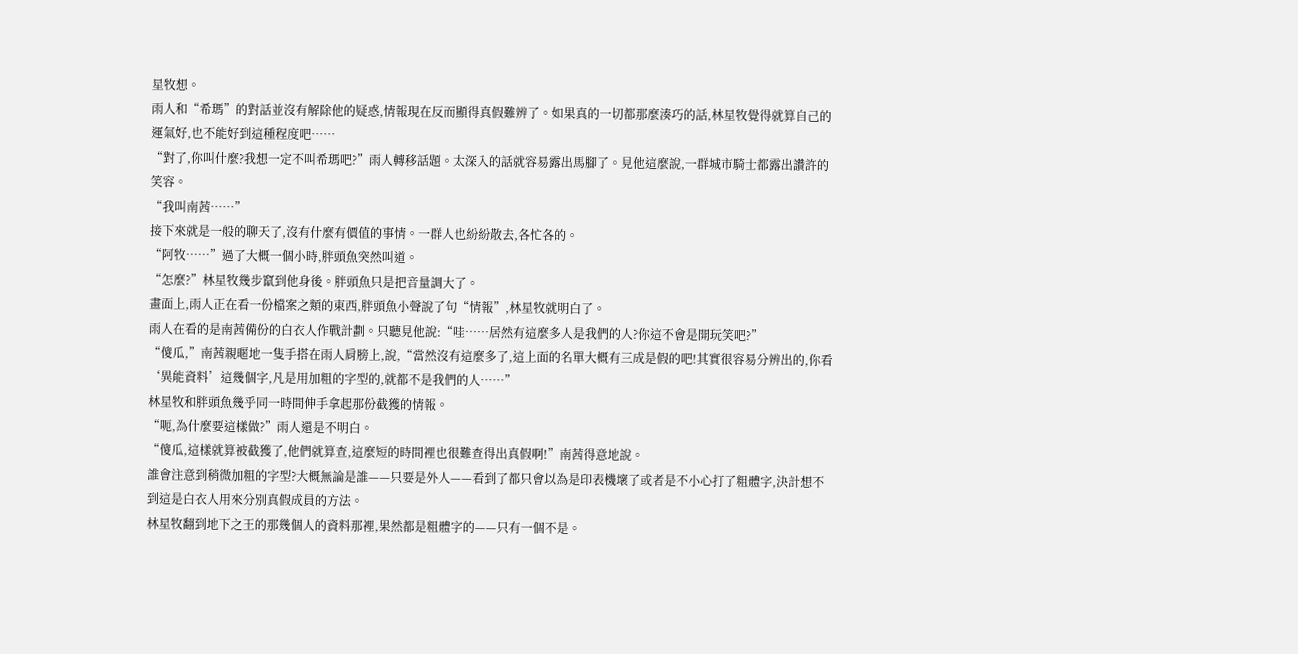星牧想。
雨人和“希瑪”的對話並沒有解除他的疑惑,情報現在反而顯得真假難辨了。如果真的一切都那麼湊巧的話,林星牧覺得就算自己的運氣好,也不能好到這種程度吧……
“對了,你叫什麼?我想一定不叫希瑪吧?”雨人轉移話題。太深入的話就容易露出馬腳了。見他這麼說,一群城市騎士都露出讚許的笑容。
“我叫南茜……”
接下來就是一般的聊天了,沒有什麼有價值的事情。一群人也紛紛散去,各忙各的。
“阿牧……”過了大概一個小時,胖頭魚突然叫道。
“怎麼?”林星牧幾步竄到他身後。胖頭魚只是把音量調大了。
畫面上,雨人正在看一份檔案之類的東西,胖頭魚小聲說了句“情報”,林星牧就明白了。
雨人在看的是南茜備份的白衣人作戰計劃。只聽見他說:“哇……居然有這麼多人是我們的人?你這不會是開玩笑吧?”
“傻瓜,”南茜親暱地一隻手搭在雨人肩膀上,說,“當然沒有這麼多了,這上面的名單大概有三成是假的吧!其實很容易分辨出的,你看‘異能資料’這幾個字,凡是用加粗的字型的,就都不是我們的人……”
林星牧和胖頭魚幾乎同一時間伸手拿起那份截獲的情報。
“呃,為什麼要這樣做?”雨人還是不明白。
“傻瓜,這樣就算被截獲了,他們就算查,這麼短的時間裡也很難查得出真假啊!”南茜得意地說。
誰會注意到稍微加粗的字型?大概無論是誰——只要是外人——看到了都只會以為是印表機壞了或者是不小心打了粗體字,決計想不到這是白衣人用來分別真假成員的方法。
林星牧翻到地下之王的那幾個人的資料那裡,果然都是粗體字的——只有一個不是。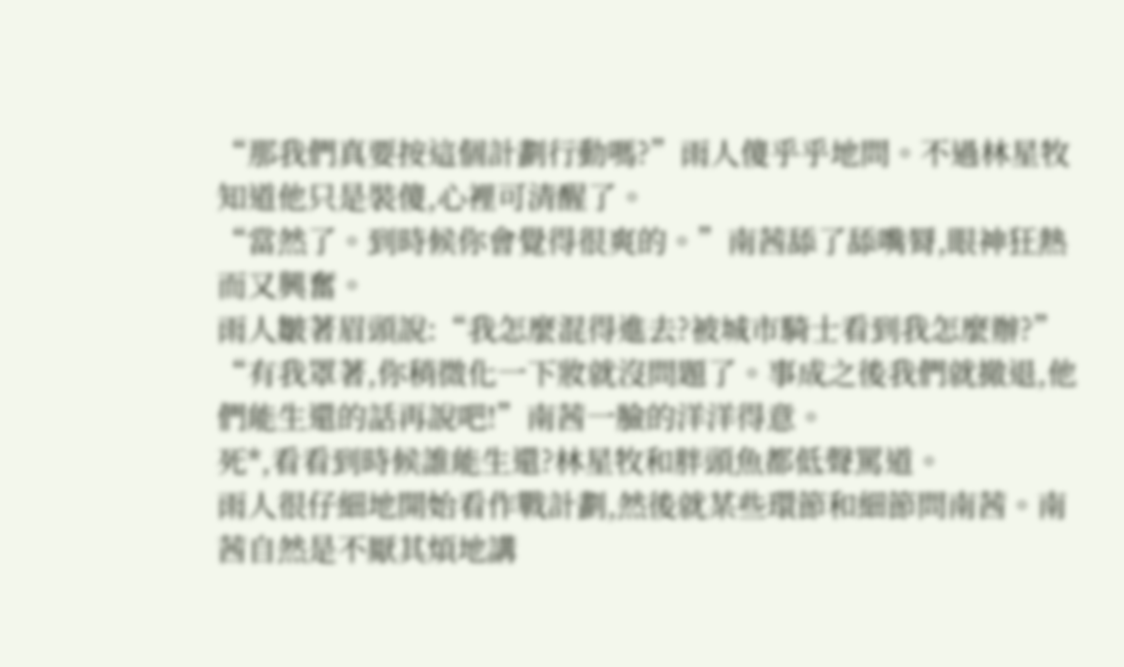“那我們真要按這個計劃行動嗎?”雨人傻乎乎地問。不過林星牧知道他只是裝傻,心裡可清醒了。
“當然了。到時候你會覺得很爽的。”南茜舔了舔嘴脣,眼神狂熱而又興奮。
雨人皺著眉頭說:“我怎麼混得進去?被城市騎士看到我怎麼辦?”
“有我罩著,你稍微化一下妝就沒問題了。事成之後我們就撤退,他們能生還的話再說吧!”南茜一臉的洋洋得意。
死*,看看到時候誰能生還?林星牧和胖頭魚都低聲罵道。
雨人很仔細地開始看作戰計劃,然後就某些環節和細節問南茜。南茜自然是不厭其煩地講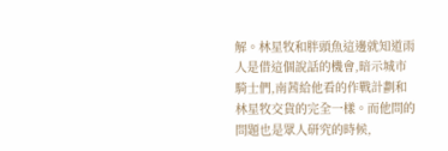解。林星牧和胖頭魚這邊就知道雨人是借這個說話的機會,暗示城市騎士們,南茜給他看的作戰計劃和林星牧交貨的完全一樣。而他問的問題也是眾人研究的時候,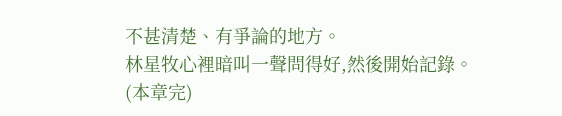不甚清楚、有爭論的地方。
林星牧心裡暗叫一聲問得好,然後開始記錄。
(本章完)